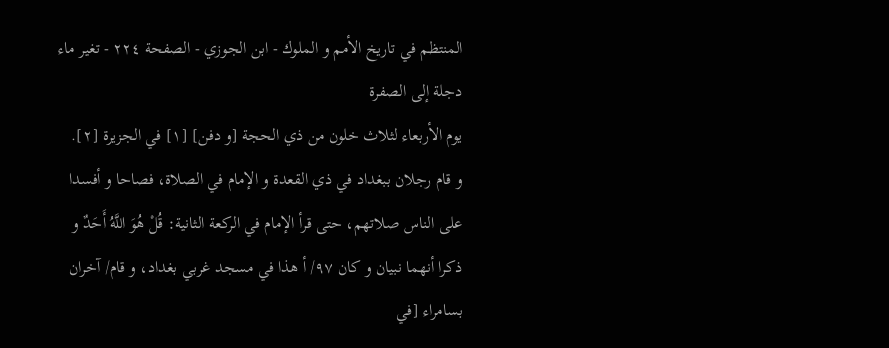المنتظم في تاريخ الأمم و الملوك - ابن الجوزي - الصفحة ٢٢٤ - تغير ماء دجلة إلى الصفرة
يوم الأربعاء لثلاث خلون من ذي الحجة [و دفن] [١] في الجزيرة [٢].
و قام رجلان ببغداد في ذي القعدة و الإمام في الصلاة، فصاحا و أفسدا على الناس صلاتهم، حتى قرأ الإمام في الركعة الثانية: قُلْ هُوَ اللَّهُ أَحَدٌ و ذكرا أنهما نبيان و كان ٩٧/ أ هذا في مسجد غربي بغداد، و قام/ آخران بسامراء [في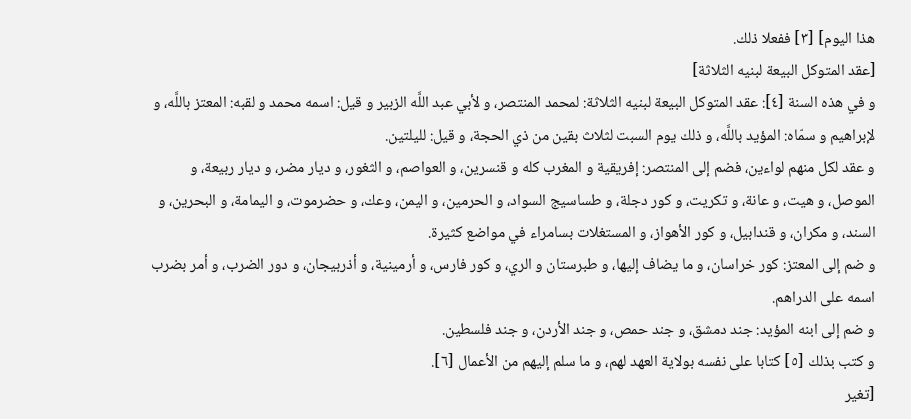هذا اليوم] [٣] ففعلا ذلك.
[عقد المتوكل البيعة لبنيه الثلاثة]
و في هذه السنة [٤]: عقد المتوكل البيعة لبنيه الثلاثة: لمحمد المنتصر، و لأبي عبد اللَّه الزبير و قيل: اسمه محمد و لقبه: المعتز باللَّه، و لإبراهيم و سمّاه: المؤيد باللَّه، و ذلك يوم السبت لثلاث بقين من ذي الحجة، و قيل: لليلتين.
و عقد لكل منهم لواءين، فضم إلى المنتصر: إفريقية و المغرب كله و قنسرين، و العواصم، و الثغور، و ديار مضر، و ديار ربيعة، و الموصل، و هيت، و عانة، و تكريت، و كور دجلة، و طساسيج السواد، و الحرمين، و اليمن، وعك، و حضرموت، و اليمامة، و البحرين، و السند، و مكران، و قندابيل، و كور الأهواز، و المستغلات بسامراء في مواضع كثيرة.
و ضم إلى المعتز: كور خراسان، و ما يضاف إليها، و طبرستان و الري، و كور فارس، و أرمينية، و أذربيجان، و دور الضرب، و أمر بضرب اسمه على الدراهم.
و ضم إلى ابنه المؤيد: جند دمشق، و جند حمص، و جند الأردن، و جند فلسطين.
و كتب بذلك [٥] كتابا على نفسه بولاية العهد لهم، و ما سلم إليهم من الأعمال [٦].
[تغير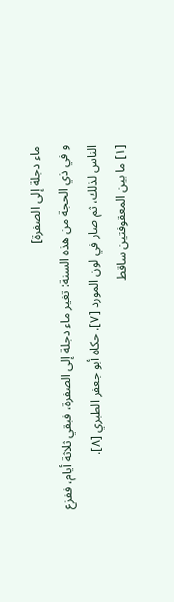ماء دجلة إلى الصفرة]
و في ذي الحجة من هذه السنة: تغير ماء دجلة إلى الصفرة، فبقي ثلاثة أيام، ففزع الناس لذلك، ثم صار في لون المورد [٧]. حكاه أبو جعفر الطبري [٨].
[١] ما بين المعقوفتين ساقط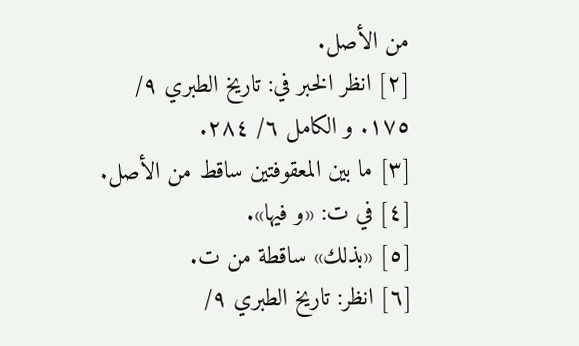من الأصل.
[٢] انظر الخبر في: تاريخ الطبري ٩/ ١٧٥. و الكامل ٦/ ٢٨٤.
[٣] ما بين المعقوفتين ساقط من الأصل.
[٤] في ت: «و فيها».
[٥] «بذلك» ساقطة من ت.
[٦] انظر: تاريخ الطبري ٩/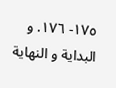١٧٥- ١٧٦. و البداية و النهاية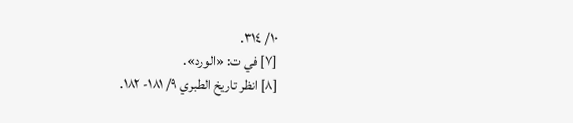١٠/ ٣١٤.
[٧] في ت: «الورد».
[٨] انظر تاريخ الطبري ٩/ ١٨١- ١٨٢.